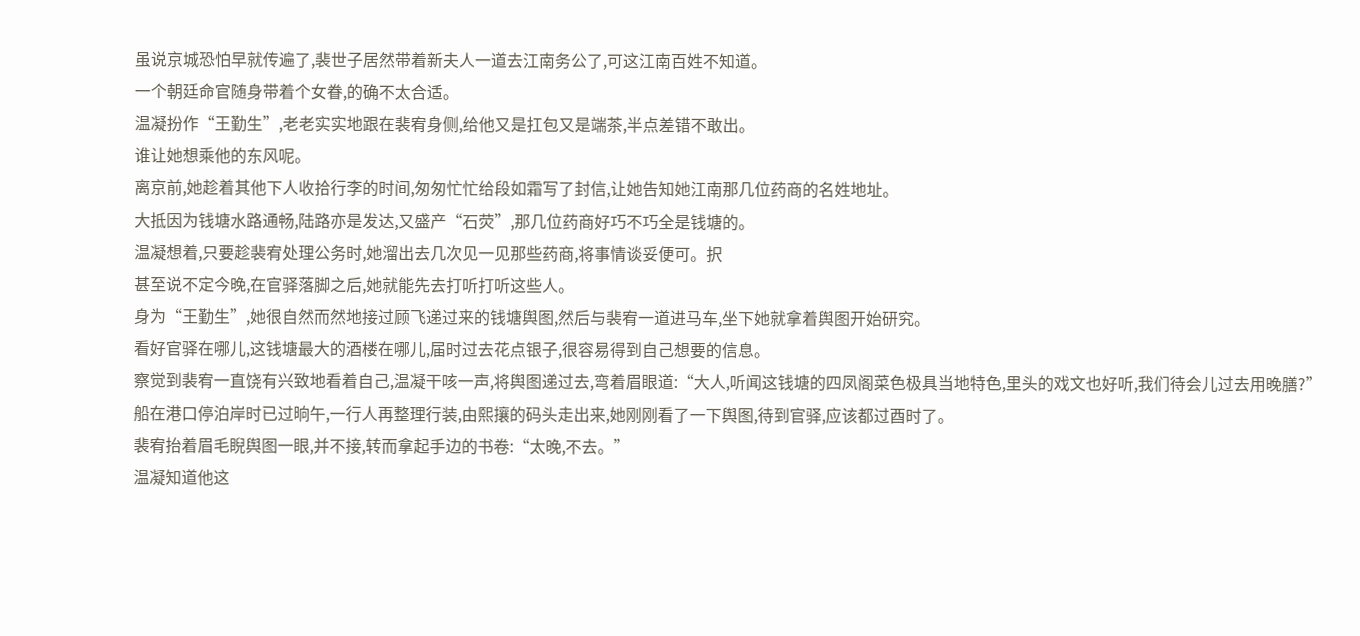虽说京城恐怕早就传遍了,裴世子居然带着新夫人一道去江南务公了,可这江南百姓不知道。
一个朝廷命官随身带着个女眷,的确不太合适。
温凝扮作“王勤生”,老老实实地跟在裴宥身侧,给他又是扛包又是端茶,半点差错不敢出。
谁让她想乘他的东风呢。
离京前,她趁着其他下人收拾行李的时间,匆匆忙忙给段如霜写了封信,让她告知她江南那几位药商的名姓地址。
大抵因为钱塘水路通畅,陆路亦是发达,又盛产“石荧”,那几位药商好巧不巧全是钱塘的。
温凝想着,只要趁裴宥处理公务时,她溜出去几次见一见那些药商,将事情谈妥便可。択
甚至说不定今晚,在官驿落脚之后,她就能先去打听打听这些人。
身为“王勤生”,她很自然而然地接过顾飞递过来的钱塘舆图,然后与裴宥一道进马车,坐下她就拿着舆图开始研究。
看好官驿在哪儿,这钱塘最大的酒楼在哪儿,届时过去花点银子,很容易得到自己想要的信息。
察觉到裴宥一直饶有兴致地看着自己,温凝干咳一声,将舆图递过去,弯着眉眼道:“大人,听闻这钱塘的四凤阁菜色极具当地特色,里头的戏文也好听,我们待会儿过去用晚膳?”
船在港口停泊岸时已过晌午,一行人再整理行装,由熙攘的码头走出来,她刚刚看了一下舆图,待到官驿,应该都过酉时了。
裴宥抬着眉毛睨舆图一眼,并不接,转而拿起手边的书卷:“太晚,不去。”
温凝知道他这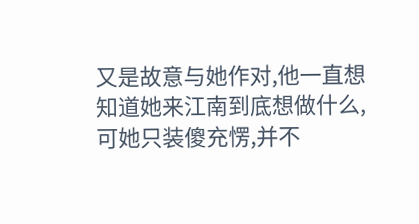又是故意与她作对,他一直想知道她来江南到底想做什么,可她只装傻充愣,并不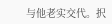与他老实交代。択